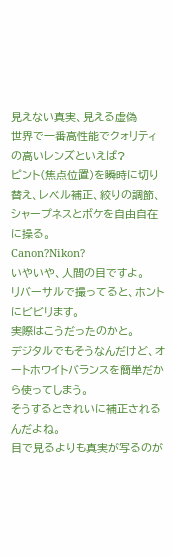見えない真実、見える虚偽
世界で一番高性能でクォリティの高いレンズといえば?
ピント(焦点位置)を瞬時に切り替え、レベル補正、絞りの調節、シャープネスとボケを自由自在に操る。
Canon?Nikon?
いやいや、人間の目ですよ。
リバーサルで撮ってると、ホントにビビリます。
実際はこうだったのかと。
デジタルでもそうなんだけど、オートホワイトバランスを簡単だから使ってしまう。
そうするときれいに補正されるんだよね。
目で見るよりも真実が写るのが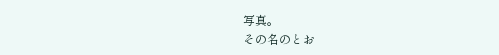写真。
その名のとお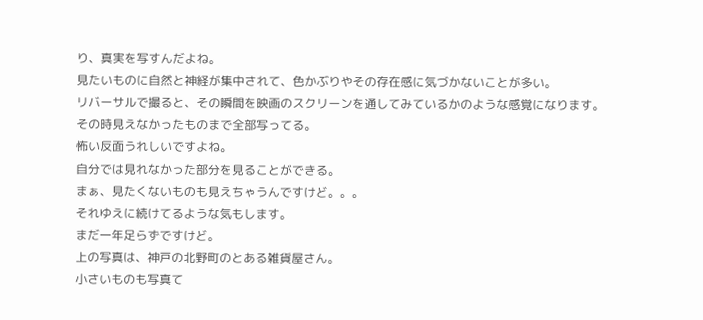り、真実を写すんだよね。
見たいものに自然と神経が集中されて、色かぶりやその存在感に気づかないことが多い。
リバーサルで撮ると、その瞬間を映画のスクリーンを通してみているかのような感覚になります。
その時見えなかったものまで全部写ってる。
怖い反面うれしいですよね。
自分では見れなかった部分を見ることができる。
まぁ、見たくないものも見えちゃうんですけど。。。
それゆえに続けてるような気もします。
まだ一年足らずですけど。
上の写真は、神戸の北野町のとある雑貨屋さん。
小さいものも写真て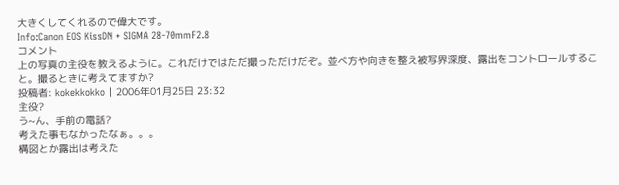大きくしてくれるので偉大です。
Info:Canon EOS KissDN + SIGMA 28-70mmF2.8
コメント
上の写真の主役を教えるように。これだけではただ撮っただけだぞ。並べ方や向きを整え被写界深度、露出をコントロールすること。撮るときに考えてますか?
投稿者: kokekkokko | 2006年01月25日 23:32
主役?
う~ん、手前の電話?
考えた事もなかったなぁ。。。
構図とか露出は考えた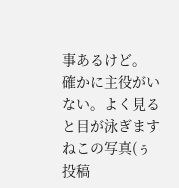事あるけど。
確かに主役がいない。よく見ると目が泳ぎますねこの写真(ぅ
投稿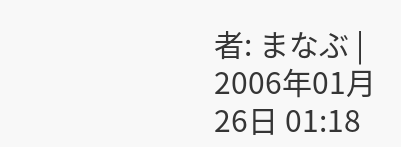者: まなぶ | 2006年01月26日 01:18